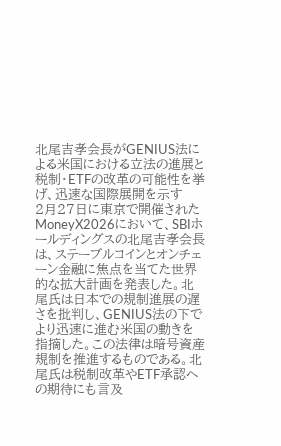北尾吉孝会長がGENIUS法による米国における立法の進展と税制・ETFの改革の可能性を挙げ、迅速な国際展開を示す
2月27日に東京で開催されたMoneyX2026において、SBIホールディングスの北尾吉孝会長は、ステーブルコインとオンチェーン金融に焦点を当てた世界的な拡大計画を発表した。北尾氏は日本での規制進展の遅さを批判し、GENIUS法の下でより迅速に進む米国の動きを指摘した。この法律は暗号資産規制を推進するものである。北尾氏は税制改革やETF承認への期待にも言及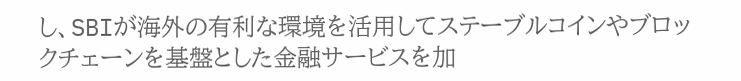し、SBIが海外の有利な環境を活用してステーブルコインやブロックチェーンを基盤とした金融サービスを加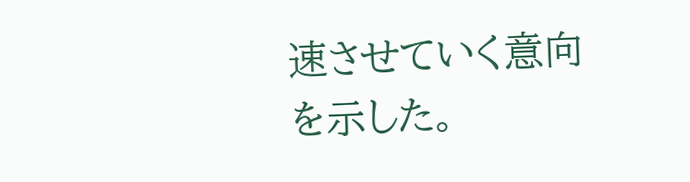速させていく意向を示した。